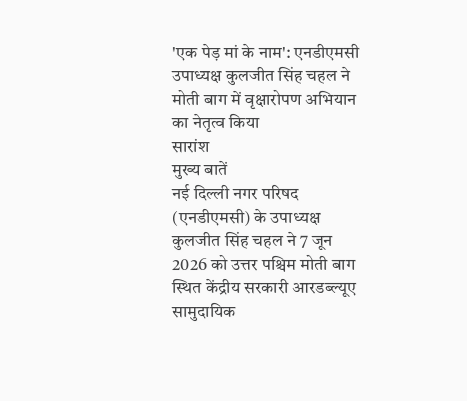'एक पेड़ मां के नाम': एनडीएमसी उपाध्यक्ष कुलजीत सिंह चहल ने मोती बाग में वृक्षारोपण अभियान का नेतृत्व किया
सारांश
मुख्य बातें
नई दिल्ली नगर परिषद (एनडीएमसी) के उपाध्यक्ष कुलजीत सिंह चहल ने 7 जून 2026 को उत्तर पश्चिम मोती बाग स्थित केंद्रीय सरकारी आरडब्ल्यूए सामुदायिक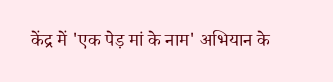केंद्र में 'एक पेड़ मां के नाम' अभियान के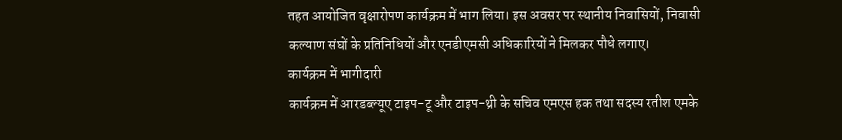तहत आयोजित वृक्षारोपण कार्यक्रम में भाग लिया। इस अवसर पर स्थानीय निवासियों, निवासी कल्याण संघों के प्रतिनिधियों और एनडीएमसी अधिकारियों ने मिलकर पौधे लगाए।
कार्यक्रम में भागीदारी
कार्यक्रम में आरडब्ल्यूए टाइप-टू और टाइप-थ्री के सचिव एमएस हक तथा सदस्य रतीश एमके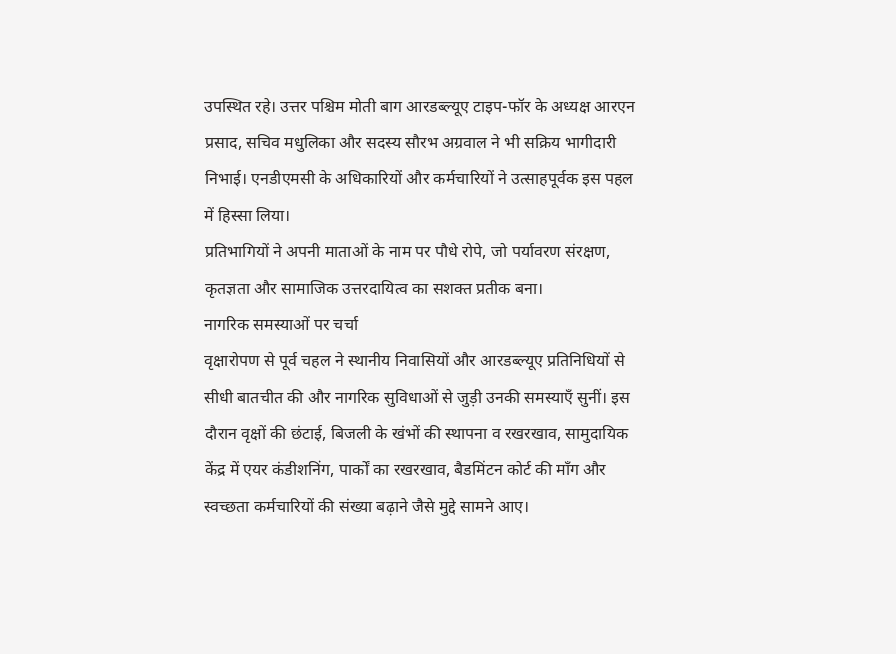उपस्थित रहे। उत्तर पश्चिम मोती बाग आरडब्ल्यूए टाइप-फॉर के अध्यक्ष आरएन प्रसाद, सचिव मधुलिका और सदस्य सौरभ अग्रवाल ने भी सक्रिय भागीदारी निभाई। एनडीएमसी के अधिकारियों और कर्मचारियों ने उत्साहपूर्वक इस पहल में हिस्सा लिया।
प्रतिभागियों ने अपनी माताओं के नाम पर पौधे रोपे, जो पर्यावरण संरक्षण, कृतज्ञता और सामाजिक उत्तरदायित्व का सशक्त प्रतीक बना।
नागरिक समस्याओं पर चर्चा
वृक्षारोपण से पूर्व चहल ने स्थानीय निवासियों और आरडब्ल्यूए प्रतिनिधियों से सीधी बातचीत की और नागरिक सुविधाओं से जुड़ी उनकी समस्याएँ सुनीं। इस दौरान वृक्षों की छंटाई, बिजली के खंभों की स्थापना व रखरखाव, सामुदायिक केंद्र में एयर कंडीशनिंग, पार्कों का रखरखाव, बैडमिंटन कोर्ट की माँग और स्वच्छता कर्मचारियों की संख्या बढ़ाने जैसे मुद्दे सामने आए।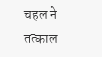चहल ने तत्काल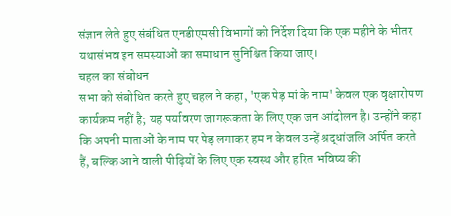संज्ञान लेते हुए संबंधित एनडीएमसी विभागों को निर्देश दिया कि एक महीने के भीतर यथासंभव इन समस्याओं का समाधान सुनिश्चित किया जाए।
चहल का संबोधन
सभा को संबोधित करते हुए चहल ने कहा, 'एक पेड़ मां के नाम' केवल एक वृक्षारोपण कार्यक्रम नहीं है; यह पर्यावरण जागरूकता के लिए एक जन आंदोलन है। उन्होंने कहा कि अपनी माताओं के नाम पर पेड़ लगाकर हम न केवल उन्हें श्रद्धांजलि अर्पित करते हैं, बल्कि आने वाली पीढ़ियों के लिए एक स्वस्थ और हरित भविष्य की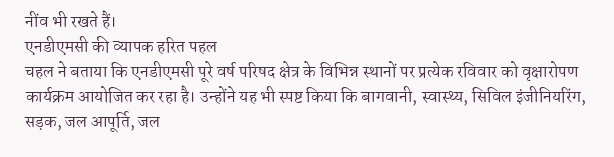नींव भी रखते हैं।
एनडीएमसी की व्यापक हरित पहल
चहल ने बताया कि एनडीएमसी पूरे वर्ष परिषद क्षेत्र के विभिन्न स्थानों पर प्रत्येक रविवार को वृक्षारोपण कार्यक्रम आयोजित कर रहा है। उन्होंने यह भी स्पष्ट किया कि बागवानी, स्वास्थ्य, सिविल इंजीनियरिंग, सड़क, जल आपूर्ति, जल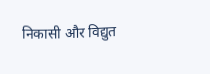निकासी और विद्युत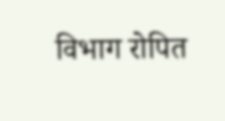विभाग रोपित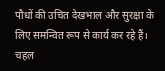पौधों की उचित देखभाल और सुरक्षा के लिए समन्वित रूप से कार्य कर रहे हैं।
चहल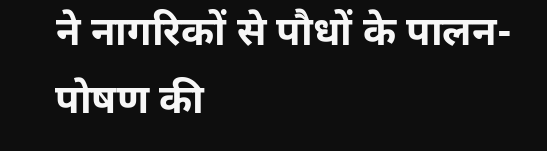ने नागरिकों से पौधों के पालन-पोषण की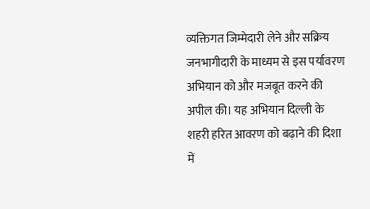व्यक्तिगत जिम्मेदारी लेने और सक्रिय जनभागीदारी के माध्यम से इस पर्यावरण अभियान को और मजबूत करने की अपील की। यह अभियान दिल्ली के शहरी हरित आवरण को बढ़ाने की दिशा में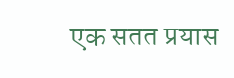एक सतत प्रयास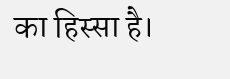का हिस्सा है।